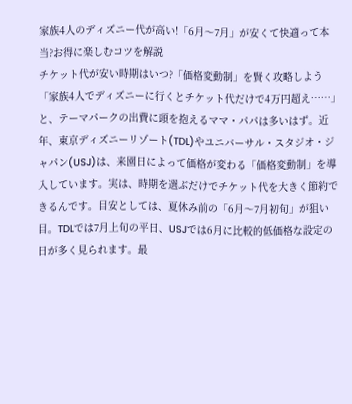家族4人のディズニー代が高い!「6月〜7月」が安くて快適って本当?お得に楽しむコツを解説
チケット代が安い時期はいつ?「価格変動制」を賢く攻略しよう
「家族4人でディズニーに行くとチケット代だけで4万円超え……」と、テーマパークの出費に頭を抱えるママ・パパは多いはず。近年、東京ディズニーリゾート(TDL)やユニバーサル・スタジオ・ジャパン(USJ)は、来園日によって価格が変わる「価格変動制」を導入しています。実は、時期を選ぶだけでチケット代を大きく節約できるんです。目安としては、夏休み前の「6月〜7月初旬」が狙い目。TDLでは7月上旬の平日、USJでは6月に比較的低価格な設定の日が多く見られます。最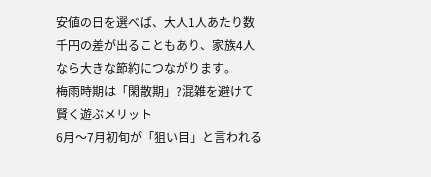安値の日を選べば、大人1人あたり数千円の差が出ることもあり、家族4人なら大きな節約につながります。
梅雨時期は「閑散期」?混雑を避けて賢く遊ぶメリット
6月〜7月初旬が「狙い目」と言われる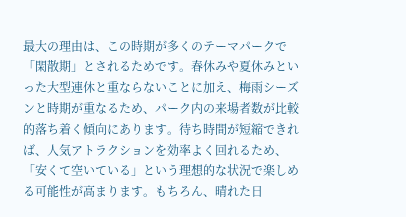最大の理由は、この時期が多くのテーマパークで「閑散期」とされるためです。春休みや夏休みといった大型連休と重ならないことに加え、梅雨シーズンと時期が重なるため、パーク内の来場者数が比較的落ち着く傾向にあります。待ち時間が短縮できれば、人気アトラクションを効率よく回れるため、「安くて空いている」という理想的な状況で楽しめる可能性が高まります。もちろん、晴れた日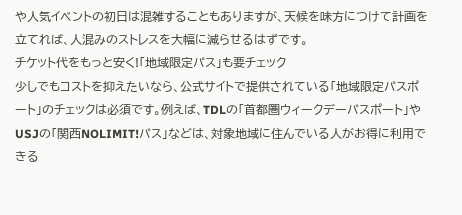や人気イベントの初日は混雑することもありますが、天候を味方につけて計画を立てれば、人混みのストレスを大幅に減らせるはずです。
チケット代をもっと安く!「地域限定パス」も要チェック
少しでもコストを抑えたいなら、公式サイトで提供されている「地域限定パスポート」のチェックは必須です。例えば、TDLの「首都圏ウィークデーパスポート」やUSJの「関西NOLIMIT!パス」などは、対象地域に住んでいる人がお得に利用できる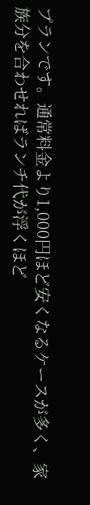プランです。通常料金より1,000円ほど安くなるケースが多く、家族分を合わせればランチ代が浮くほど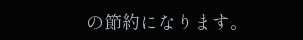の節約になります。